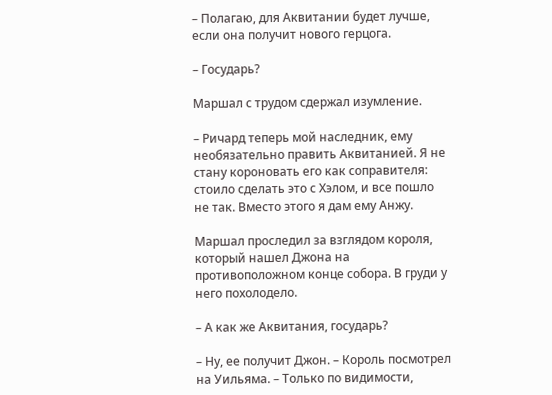– Полагаю, для Аквитании будет лучше, если она получит нового герцога.

– Государь?

Маршал с трудом сдержал изумление.

– Ричард теперь мой наследник, ему необязательно править Аквитанией. Я не стану короновать его как соправителя: стоило сделать это с Хэлом, и все пошло не так. Вместо этого я дам ему Анжу.

Маршал проследил за взглядом короля, который нашел Джона на противоположном конце собора. В груди у него похолодело.

– А как же Аквитания, государь?

– Ну, ее получит Джон. – Король посмотрел на Уильяма. – Только по видимости,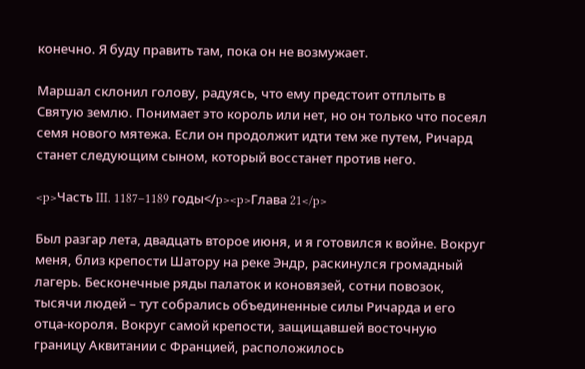конечно. Я буду править там, пока он не возмужает.

Маршал склонил голову, радуясь, что ему предстоит отплыть в Святую землю. Понимает это король или нет, но он только что посеял семя нового мятежа. Если он продолжит идти тем же путем, Ричард станет следующим сыном, который восстанет против него.

<p>Часть III. 1187–1189 годы</p><p>Глава 21</p>

Был разгар лета, двадцать второе июня, и я готовился к войне. Вокруг меня, близ крепости Шатору на реке Эндр, раскинулся громадный лагерь. Бесконечные ряды палаток и коновязей, сотни повозок, тысячи людей – тут собрались объединенные силы Ричарда и его отца-короля. Вокруг самой крепости, защищавшей восточную границу Аквитании с Францией, расположилось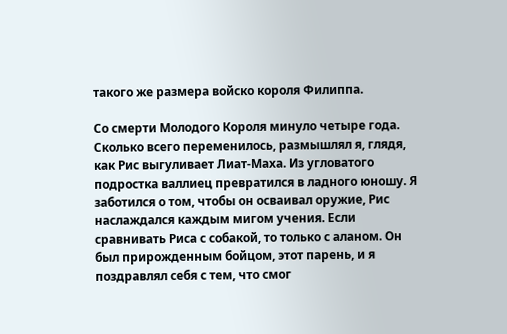такого же размера войско короля Филиппа.

Со смерти Молодого Короля минуло четыре года. Сколько всего переменилось, размышлял я, глядя, как Рис выгуливает Лиат-Маха. Из угловатого подростка валлиец превратился в ладного юношу. Я заботился о том, чтобы он осваивал оружие, Рис наслаждался каждым мигом учения. Если сравнивать Риса с собакой, то только с аланом. Он был прирожденным бойцом, этот парень, и я поздравлял себя с тем, что смог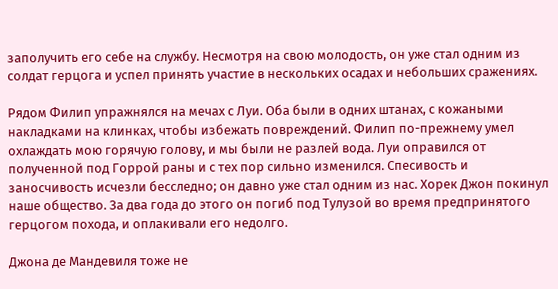заполучить его себе на службу. Несмотря на свою молодость, он уже стал одним из солдат герцога и успел принять участие в нескольких осадах и небольших сражениях.

Рядом Филип упражнялся на мечах с Луи. Оба были в одних штанах, с кожаными накладками на клинках, чтобы избежать повреждений. Филип по-прежнему умел охлаждать мою горячую голову, и мы были не разлей вода. Луи оправился от полученной под Горрой раны и с тех пор сильно изменился. Спесивость и заносчивость исчезли бесследно; он давно уже стал одним из нас. Хорек Джон покинул наше общество. За два года до этого он погиб под Тулузой во время предпринятого герцогом похода, и оплакивали его недолго.

Джона де Мандевиля тоже не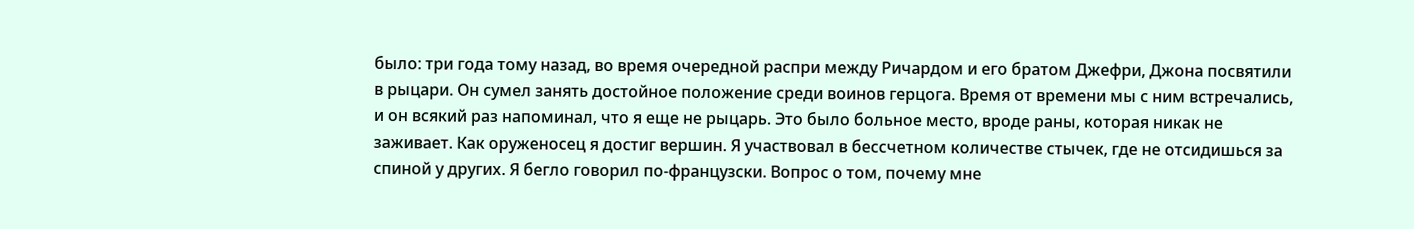было: три года тому назад, во время очередной распри между Ричардом и его братом Джефри, Джона посвятили в рыцари. Он сумел занять достойное положение среди воинов герцога. Время от времени мы с ним встречались, и он всякий раз напоминал, что я еще не рыцарь. Это было больное место, вроде раны, которая никак не заживает. Как оруженосец я достиг вершин. Я участвовал в бессчетном количестве стычек, где не отсидишься за спиной у других. Я бегло говорил по-французски. Вопрос о том, почему мне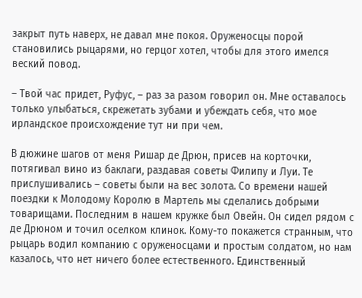закрыт путь наверх, не давал мне покоя. Оруженосцы порой становились рыцарями, но герцог хотел, чтобы для этого имелся веский повод.

– Твой час придет, Руфус, – раз за разом говорил он. Мне оставалось только улыбаться, скрежетать зубами и убеждать себя, что мое ирландское происхождение тут ни при чем.

В дюжине шагов от меня Ришар де Дрюн, присев на корточки, потягивал вино из баклаги, раздавая советы Филипу и Луи. Те прислушивались – советы были на вес золота. Со времени нашей поездки к Молодому Королю в Мартель мы сделались добрыми товарищами. Последним в нашем кружке был Овейн. Он сидел рядом с де Дрюном и точил оселком клинок. Кому-то покажется странным, что рыцарь водил компанию с оруженосцами и простым солдатом, но нам казалось, что нет ничего более естественного. Единственный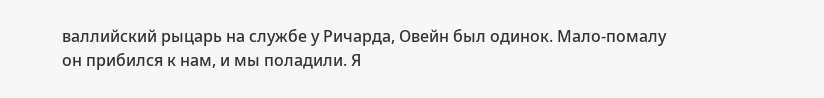валлийский рыцарь на службе у Ричарда, Овейн был одинок. Мало-помалу он прибился к нам, и мы поладили. Я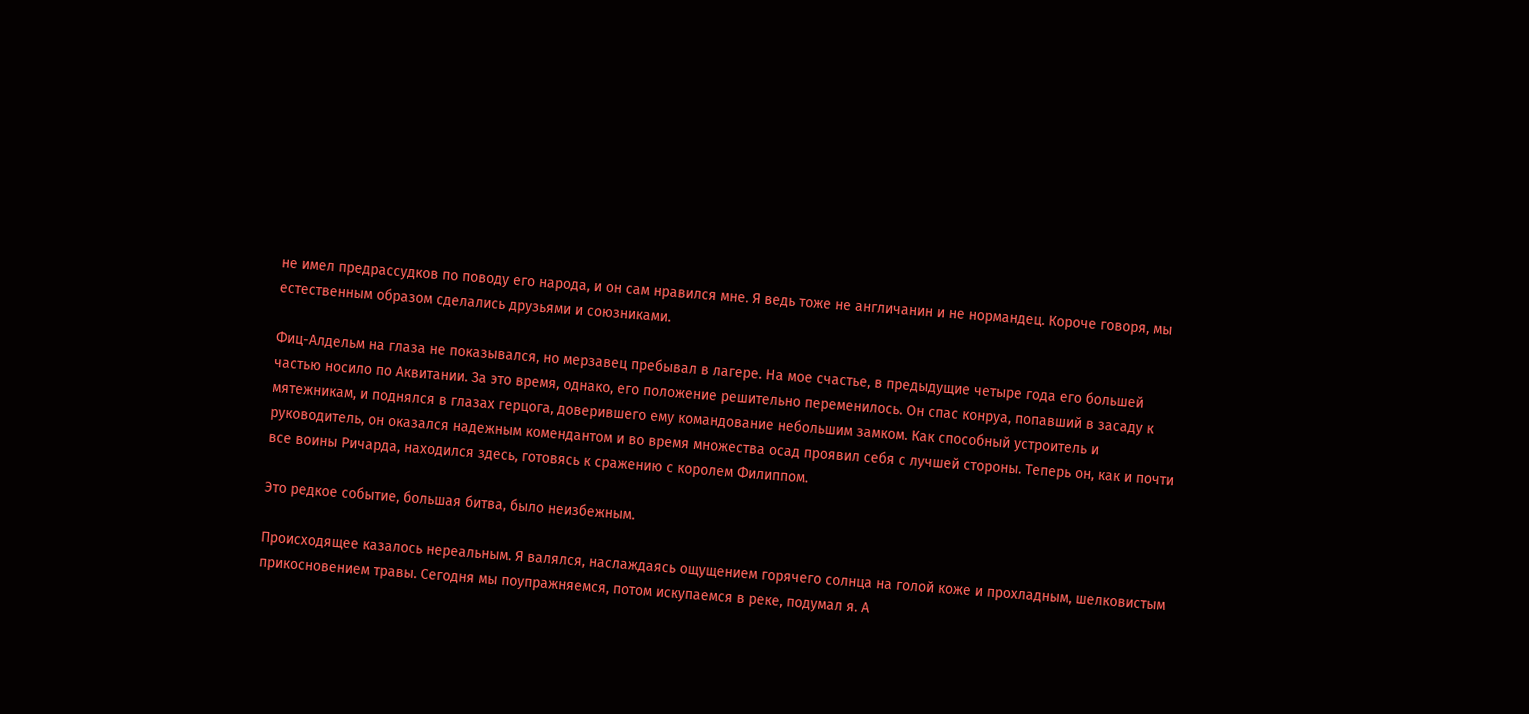не имел предрассудков по поводу его народа, и он сам нравился мне. Я ведь тоже не англичанин и не нормандец. Короче говоря, мы естественным образом сделались друзьями и союзниками.

Фиц-Алдельм на глаза не показывался, но мерзавец пребывал в лагере. На мое счастье, в предыдущие четыре года его большей частью носило по Аквитании. За это время, однако, его положение решительно переменилось. Он спас конруа, попавший в засаду к мятежникам, и поднялся в глазах герцога, доверившего ему командование небольшим замком. Как способный устроитель и руководитель, он оказался надежным комендантом и во время множества осад проявил себя с лучшей стороны. Теперь он, как и почти все воины Ричарда, находился здесь, готовясь к сражению с королем Филиппом.

Это редкое событие, большая битва, было неизбежным.

Происходящее казалось нереальным. Я валялся, наслаждаясь ощущением горячего солнца на голой коже и прохладным, шелковистым прикосновением травы. Сегодня мы поупражняемся, потом искупаемся в реке, подумал я. А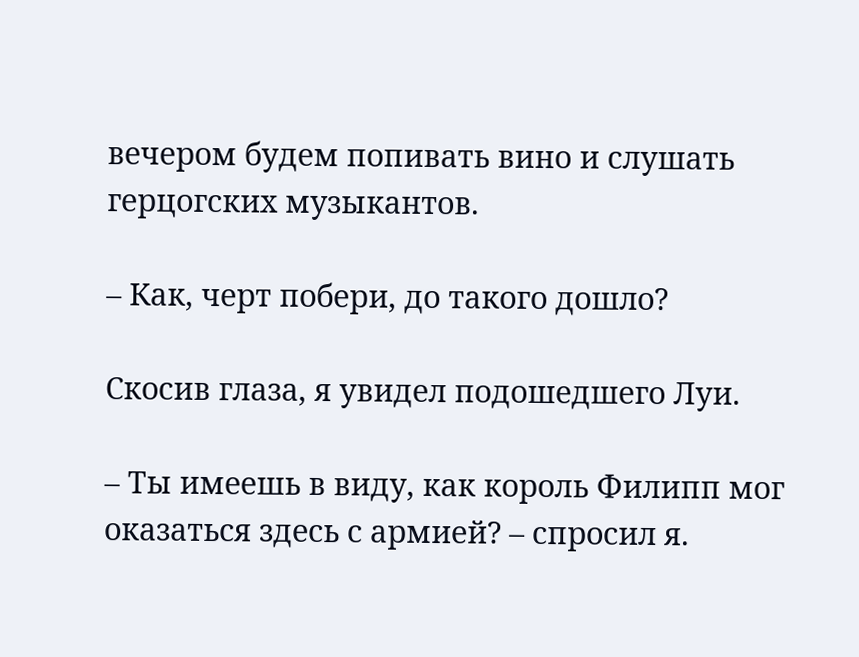вечером будем попивать вино и слушать герцогских музыкантов.

– Как, черт побери, до такого дошло?

Скосив глаза, я увидел подошедшего Луи.

– Ты имеешь в виду, как король Филипп мог оказаться здесь с армией? – спросил я.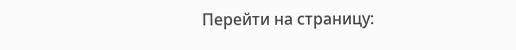Перейти на страницу: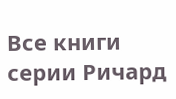Все книги серии Ричард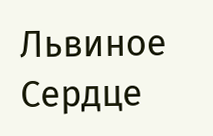Львиное Сердце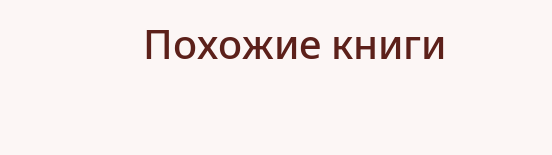Похожие книги